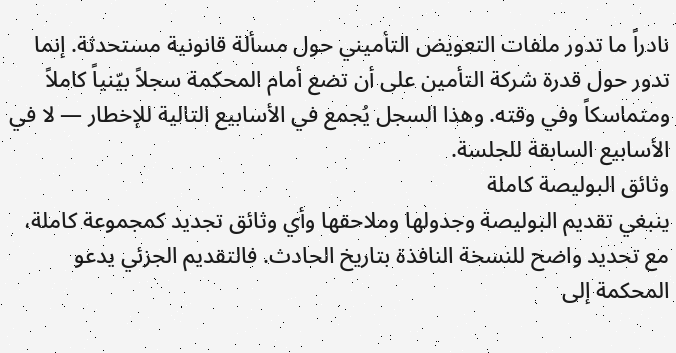نادراً ما تدور ملفات التعويض التأميني حول مسألة قانونية مستحدثة. إنما تدور حول قدرة شركة التأمين على أن تضع أمام المحكمة سجلاً بيّنياً كاملاً ومتماسكاً وفي وقته. وهذا السجل يُجمع في الأسابيع التالية للإخطار — لا في الأسابيع السابقة للجلسة.
وثائق البوليصة كاملة
ينبغي تقديم البوليصة وجدولها وملاحقها وأي وثائق تجديد كمجموعة كاملة، مع تحديد واضح للنسخة النافذة بتاريخ الحادث. فالتقديم الجزئي يدعو المحكمة إلى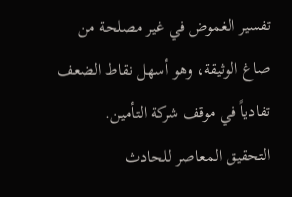تفسير الغموض في غير مصلحة من صاغ الوثيقة، وهو أسهل نقاط الضعف تفادياً في موقف شركة التأمين.
التحقيق المعاصر للحادث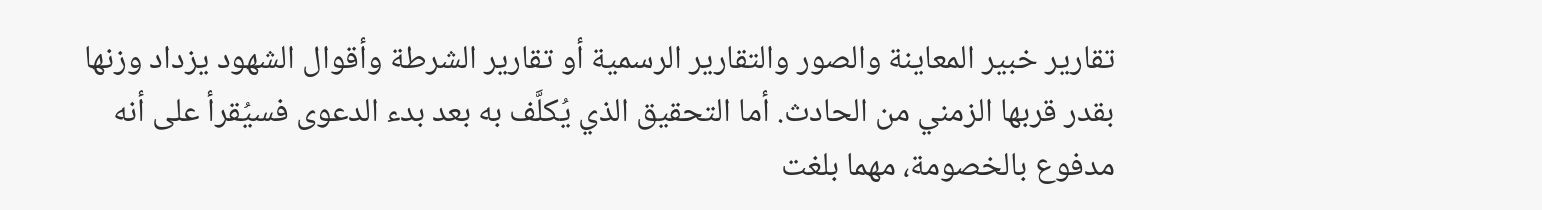تقارير خبير المعاينة والصور والتقارير الرسمية أو تقارير الشرطة وأقوال الشهود يزداد وزنها بقدر قربها الزمني من الحادث. أما التحقيق الذي يُكلَّف به بعد بدء الدعوى فسيُقرأ على أنه مدفوع بالخصومة، مهما بلغت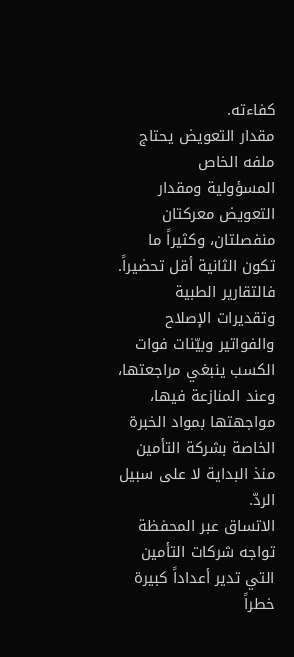كفاءته.
مقدار التعويض يحتاج ملفه الخاص
المسؤولية ومقدار التعويض معركتان منفصلتان، وكثيراً ما تكون الثانية أقل تحضيراً. فالتقارير الطبية وتقديرات الإصلاح والفواتير وبيّنات فوات الكسب ينبغي مراجعتها، وعند المنازعة فيها، مواجهتها بمواد الخبرة الخاصة بشركة التأمين منذ البداية لا على سبيل الردّ.
الاتساق عبر المحفظة
تواجه شركات التأمين التي تدير أعداداً كبيرة خطراً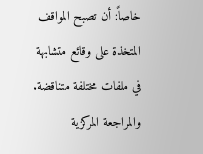خاصاً: أن تصبح المواقف المتخذة على وقائع متشابهة في ملفات مختلفة متناقضة. والمراجعة المركزية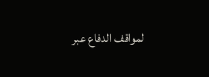لمواقف الدفاع عبر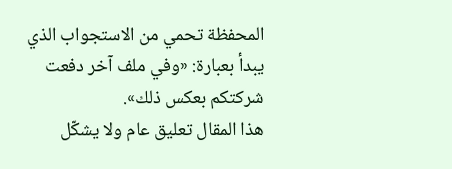المحفظة تحمي من الاستجواب الذي يبدأ بعبارة: «وفي ملف آخر دفعت شركتكم بعكس ذلك».
هذا المقال تعليق عام ولا يشكّل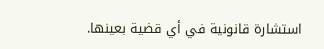استشارة قانونية في أي قضية بعينها.